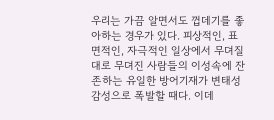우리는 가끔 알면서도 껍데기를 좋아하는 경우가 있다. 피상적인, 표면적인, 자극적인 일상에서 무뎌질대로 무뎌진 사람들의 이성속에 잔존하는 유일한 방어기재가 변태성 감성으로 폭발할 때다. 이데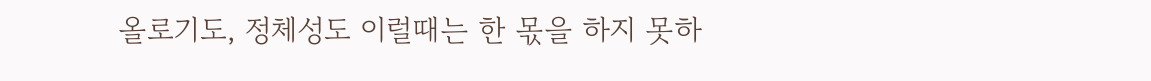올로기도, 정체성도 이럴때는 한 몫을 하지 못하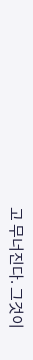고 무너진다. 그것이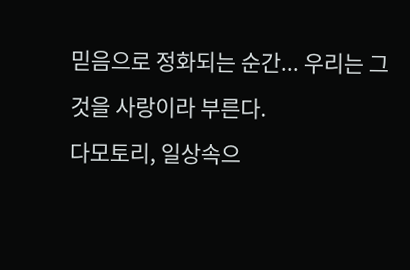믿음으로 정화되는 순간... 우리는 그것을 사랑이라 부른다.
다모토리, 일상속으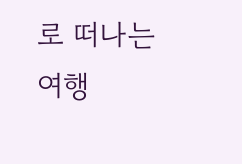로 떠나는 여행